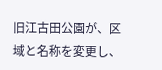旧江古田公園が、区域と名称を変更し、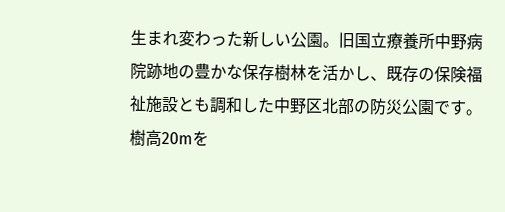生まれ変わった新しい公園。旧国立療養所中野病院跡地の豊かな保存樹林を活かし、既存の保険福祉施設とも調和した中野区北部の防災公園です。樹高20mを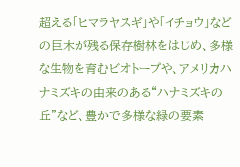超える「ヒマラヤスギ」や「イチョウ」などの巨木が残る保存樹林をはじめ、多様な生物を育むビオトープや、アメリカハナミズキの由来のある“ハナミズキの丘”など、豊かで多様な緑の要素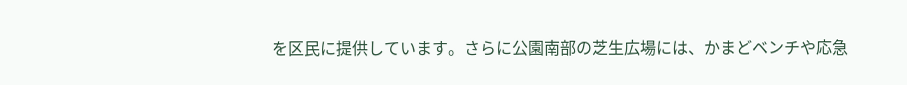を区民に提供しています。さらに公園南部の芝生広場には、かまどベンチや応急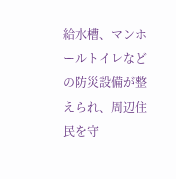給水槽、マンホールトイレなどの防災設備が整えられ、周辺住民を守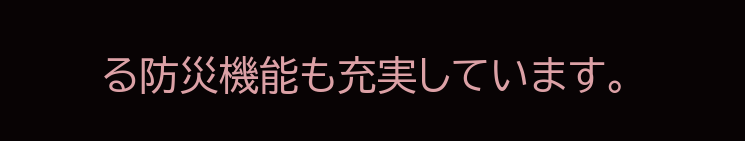る防災機能も充実しています。